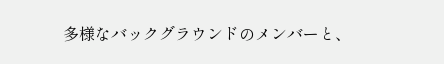多様なバックグラウンドのメンバーと、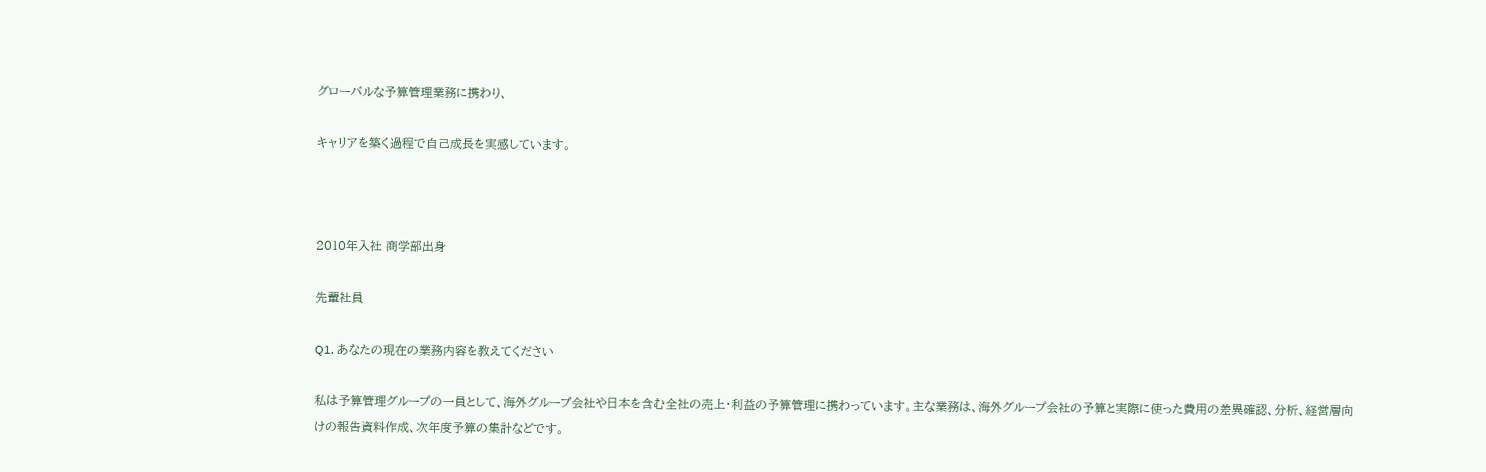グローバルな予算管理業務に携わり、

キャリアを築く過程で自己成長を実感しています。



2010年入社 商学部出身

先輩社員

Q1. あなたの現在の業務内容を教えてください

私は予算管理グループの一員として、海外グループ会社や日本を含む全社の売上・利益の予算管理に携わっています。主な業務は、海外グループ会社の予算と実際に使った費用の差異確認、分析、経営層向けの報告資料作成、次年度予算の集計などです。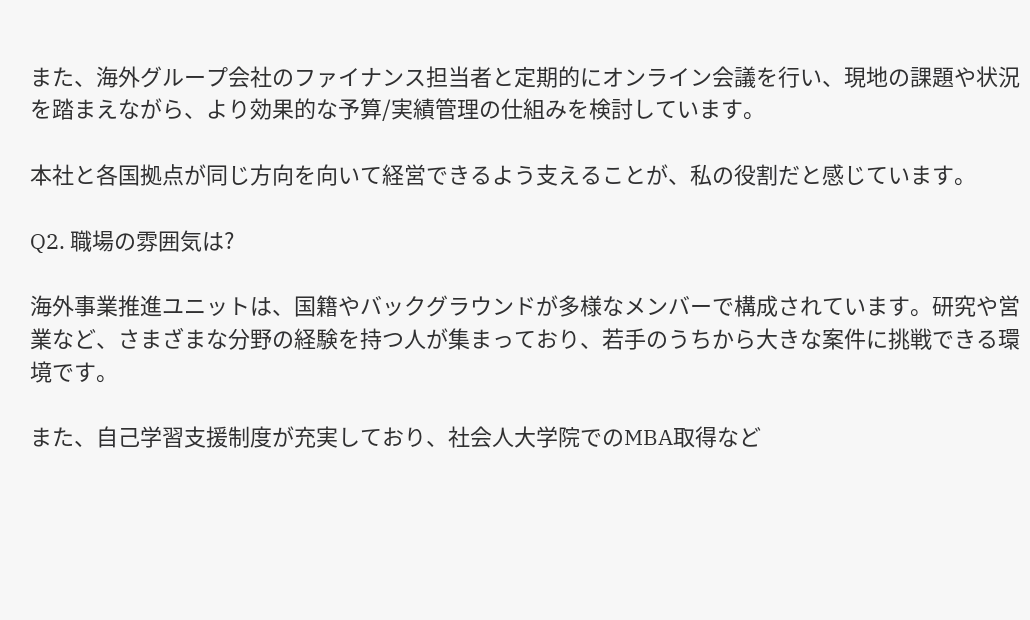また、海外グループ会社のファイナンス担当者と定期的にオンライン会議を行い、現地の課題や状況を踏まえながら、より効果的な予算/実績管理の仕組みを検討しています。

本社と各国拠点が同じ方向を向いて経営できるよう支えることが、私の役割だと感じています。

Q2. 職場の雰囲気は?

海外事業推進ユニットは、国籍やバックグラウンドが多様なメンバーで構成されています。研究や営業など、さまざまな分野の経験を持つ人が集まっており、若手のうちから大きな案件に挑戦できる環境です。

また、自己学習支援制度が充実しており、社会人大学院でのMBA取得など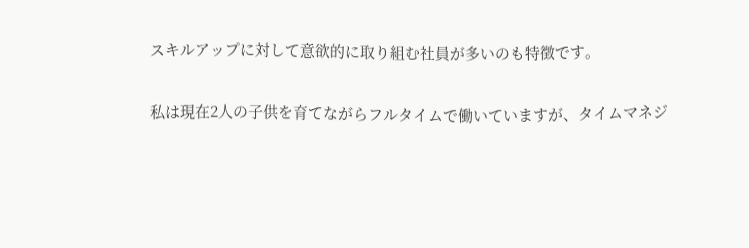スキルアップに対して意欲的に取り組む社員が多いのも特徴です。

私は現在2人の子供を育てながらフルタイムで働いていますが、タイムマネジ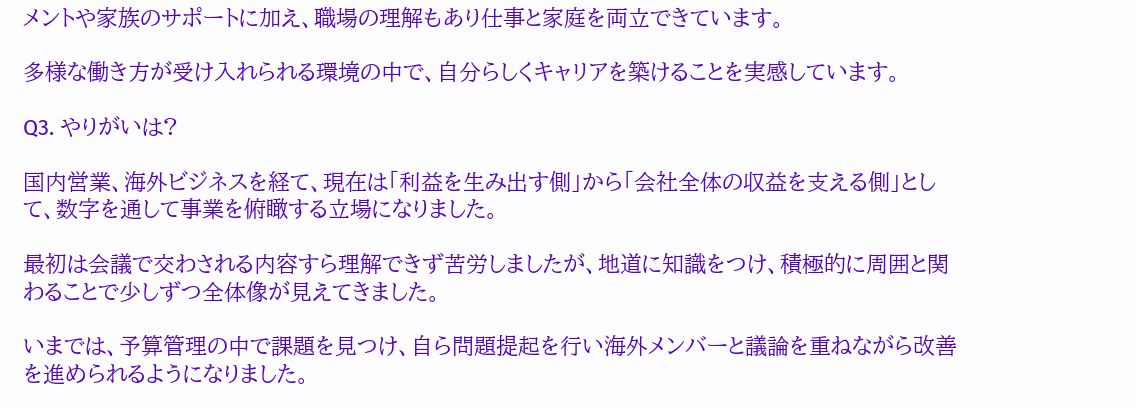メントや家族のサポートに加え、職場の理解もあり仕事と家庭を両立できています。

多様な働き方が受け入れられる環境の中で、自分らしくキャリアを築けることを実感しています。

Q3. やりがいは?

国内営業、海外ビジネスを経て、現在は「利益を生み出す側」から「会社全体の収益を支える側」として、数字を通して事業を俯瞰する立場になりました。

最初は会議で交わされる内容すら理解できず苦労しましたが、地道に知識をつけ、積極的に周囲と関わることで少しずつ全体像が見えてきました。

いまでは、予算管理の中で課題を見つけ、自ら問題提起を行い海外メンバーと議論を重ねながら改善を進められるようになりました。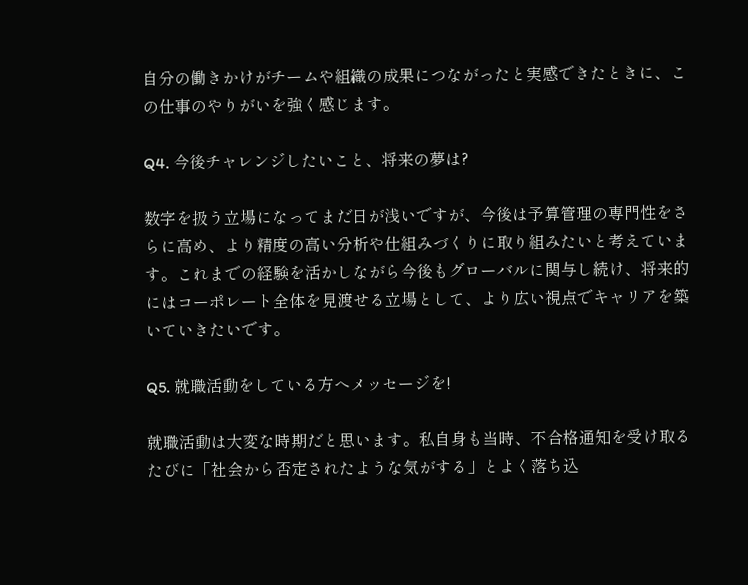自分の働きかけがチームや組織の成果につながったと実感できたときに、この仕事のやりがいを強く感じます。

Q4. 今後チャレンジしたいこと、将来の夢は?

数字を扱う立場になってまだ日が浅いですが、今後は予算管理の専門性をさらに高め、より精度の高い分析や仕組みづくりに取り組みたいと考えています。これまでの経験を活かしながら今後もグローバルに関与し続け、将来的にはコーポレート全体を見渡せる立場として、より広い視点でキャリアを築いていきたいです。

Q5. 就職活動をしている方へメッセージを!

就職活動は大変な時期だと思います。私自身も当時、不合格通知を受け取るたびに「社会から否定されたような気がする」とよく落ち込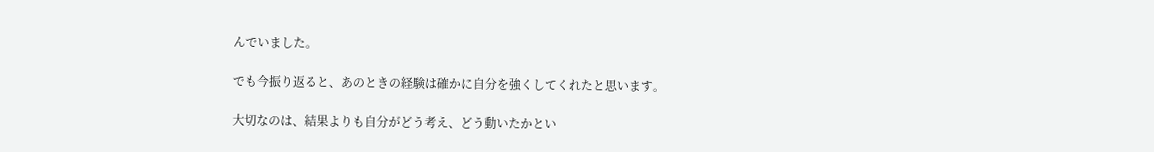んでいました。

でも今振り返ると、あのときの経験は確かに自分を強くしてくれたと思います。

大切なのは、結果よりも自分がどう考え、どう動いたかとい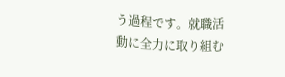う過程です。就職活動に全力に取り組む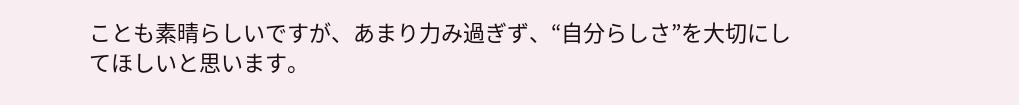ことも素晴らしいですが、あまり力み過ぎず、“自分らしさ”を大切にしてほしいと思います。